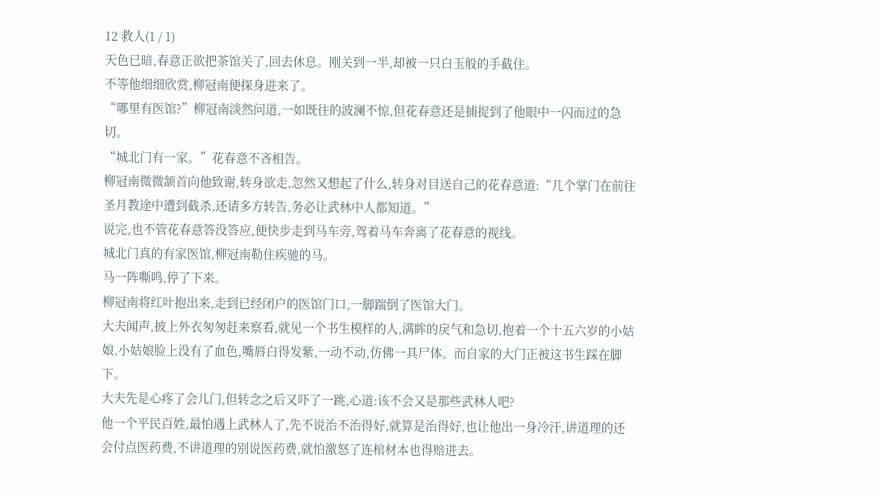12 救人(1 / 1)
天色已暗,春意正欲把茶馆关了,回去休息。刚关到一半,却被一只白玉般的手截住。
不等他细细欣赏,柳冠南便探身进来了。
“哪里有医馆?”柳冠南淡然问道,一如既往的波澜不惊,但花春意还是捕捉到了他眼中一闪而过的急切。
“城北门有一家。”花春意不吝相告。
柳冠南微微颔首向他致谢,转身欲走,忽然又想起了什么,转身对目送自己的花春意道:“几个掌门在前往圣月教途中遭到截杀,还请多方转告,务必让武林中人都知道。”
说完,也不管花春意答没答应,便快步走到马车旁,驾着马车奔离了花春意的视线。
城北门真的有家医馆,柳冠南勒住疾驰的马。
马一阵嘶鸣,停了下来。
柳冠南将红叶抱出来,走到已经闭户的医馆门口,一脚踹倒了医馆大门。
大夫闻声,披上外衣匆匆赶来察看,就见一个书生模样的人,满眸的戾气和急切,抱着一个十五六岁的小姑娘,小姑娘脸上没有了血色,嘴唇白得发紫,一动不动,仿佛一具尸体。而自家的大门正被这书生踩在脚下。
大夫先是心疼了会儿门,但转念之后又吓了一跳,心道:该不会又是那些武林人吧?
他一个平民百姓,最怕遇上武林人了,先不说治不治得好,就算是治得好,也让他出一身冷汗,讲道理的还会付点医药费,不讲道理的别说医药费,就怕激怒了连棺材本也得赔进去。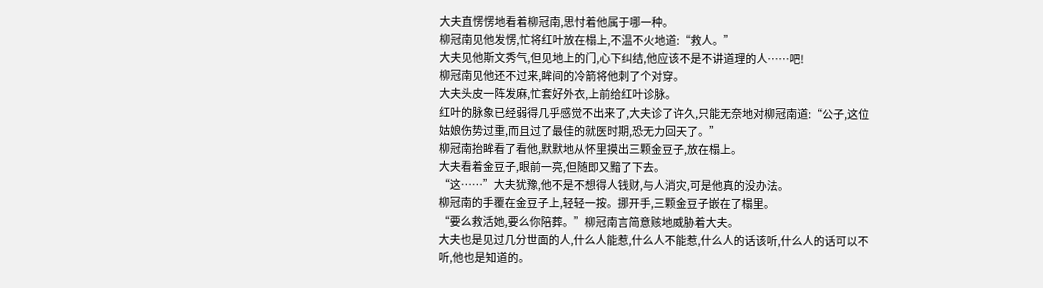大夫直愣愣地看着柳冠南,思忖着他属于哪一种。
柳冠南见他发愣,忙将红叶放在榻上,不温不火地道:“救人。”
大夫见他斯文秀气,但见地上的门,心下纠结,他应该不是不讲道理的人……吧!
柳冠南见他还不过来,眸间的冷箭将他刺了个对穿。
大夫头皮一阵发麻,忙套好外衣,上前给红叶诊脉。
红叶的脉象已经弱得几乎感觉不出来了,大夫诊了许久,只能无奈地对柳冠南道:“公子,这位姑娘伤势过重,而且过了最佳的就医时期,恐无力回天了。”
柳冠南抬眸看了看他,默默地从怀里摸出三颗金豆子,放在榻上。
大夫看着金豆子,眼前一亮,但随即又黯了下去。
“这……”大夫犹豫,他不是不想得人钱财,与人消灾,可是他真的没办法。
柳冠南的手覆在金豆子上,轻轻一按。挪开手,三颗金豆子嵌在了榻里。
“要么救活她,要么你陪葬。”柳冠南言简意赅地威胁着大夫。
大夫也是见过几分世面的人,什么人能惹,什么人不能惹,什么人的话该听,什么人的话可以不听,他也是知道的。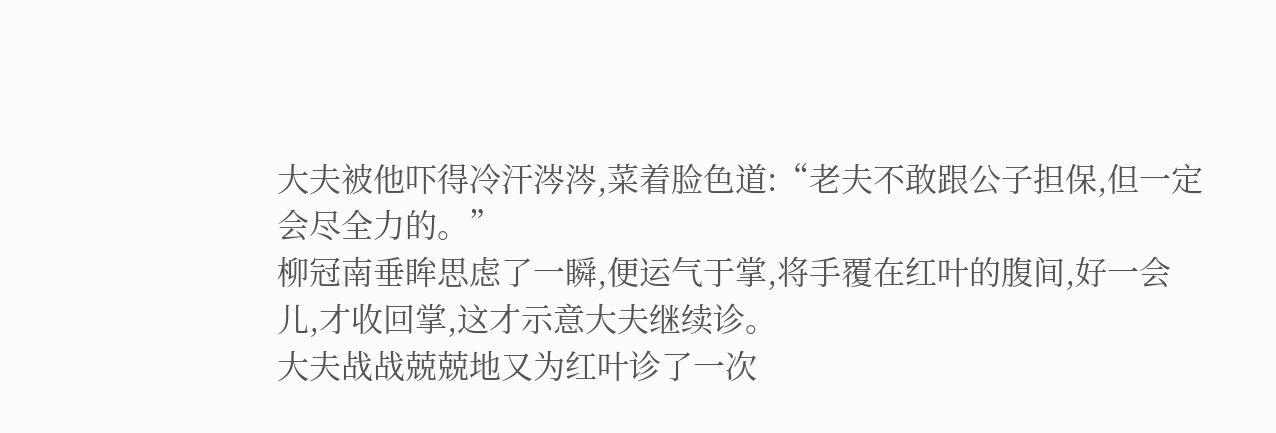大夫被他吓得冷汗涔涔,菜着脸色道:“老夫不敢跟公子担保,但一定会尽全力的。”
柳冠南垂眸思虑了一瞬,便运气于掌,将手覆在红叶的腹间,好一会儿,才收回掌,这才示意大夫继续诊。
大夫战战兢兢地又为红叶诊了一次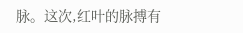脉。这次,红叶的脉搏有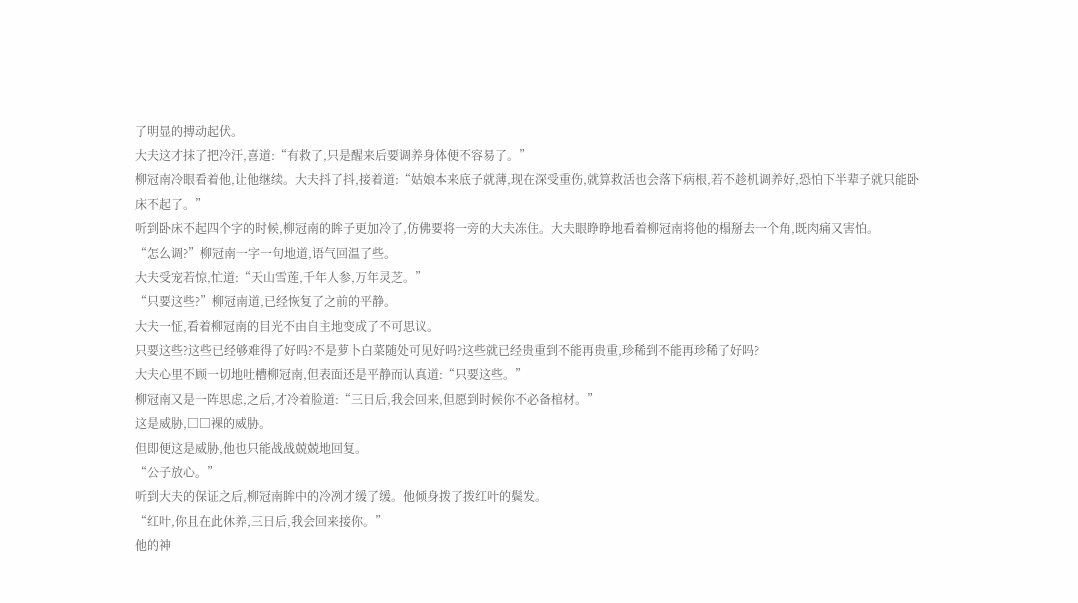了明显的搏动起伏。
大夫这才抹了把冷汗,喜道:“有救了,只是醒来后要调养身体便不容易了。”
柳冠南冷眼看着他,让他继续。大夫抖了抖,接着道:“姑娘本来底子就薄,现在深受重伤,就算救活也会落下病根,若不趁机调养好,恐怕下半辈子就只能卧床不起了。”
听到卧床不起四个字的时候,柳冠南的眸子更加冷了,仿佛要将一旁的大夫冻住。大夫眼睁睁地看着柳冠南将他的榻掰去一个角,既肉痛又害怕。
“怎么调?”柳冠南一字一句地道,语气回温了些。
大夫受宠若惊,忙道:“天山雪莲,千年人参,万年灵芝。”
“只要这些?”柳冠南道,已经恢复了之前的平静。
大夫一怔,看着柳冠南的目光不由自主地变成了不可思议。
只要这些?这些已经够难得了好吗?不是萝卜白菜随处可见好吗?这些就已经贵重到不能再贵重,珍稀到不能再珍稀了好吗?
大夫心里不顾一切地吐槽柳冠南,但表面还是平静而认真道:“只要这些。”
柳冠南又是一阵思虑,之后,才冷着脸道:“三日后,我会回来,但愿到时候你不必备棺材。”
这是威胁,□□裸的威胁。
但即便这是威胁,他也只能战战兢兢地回复。
“公子放心。”
听到大夫的保证之后,柳冠南眸中的冷冽才缓了缓。他倾身拨了拨红叶的鬓发。
“红叶,你且在此休养,三日后,我会回来接你。”
他的神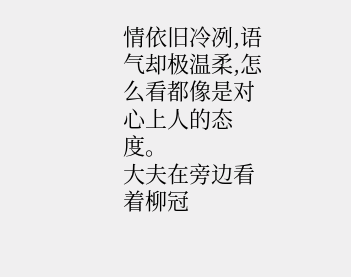情依旧冷冽,语气却极温柔,怎么看都像是对心上人的态度。
大夫在旁边看着柳冠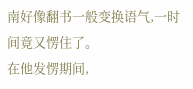南好像翻书一般变换语气,一时间竟又愣住了。
在他发愣期间,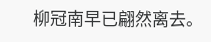柳冠南早已翩然离去。